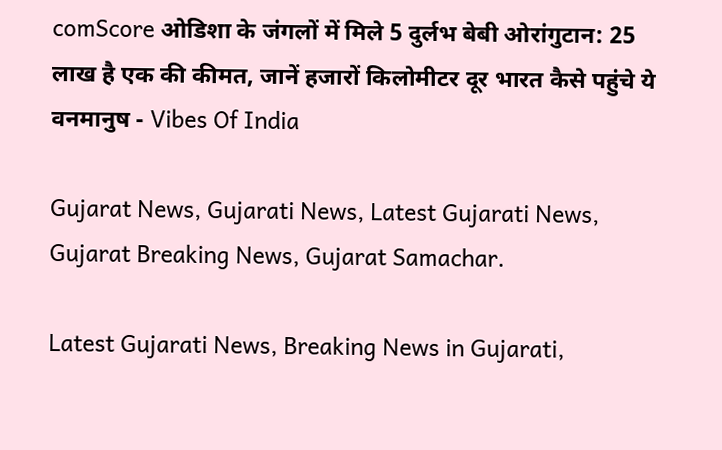comScore ओडिशा के जंगलों में मिले 5 दुर्लभ बेबी ओरांगुटान: 25 लाख है एक की कीमत, जानें हजारों किलोमीटर दूर भारत कैसे पहुंचे ये वनमानुष - Vibes Of India

Gujarat News, Gujarati News, Latest Gujarati News, Gujarat Breaking News, Gujarat Samachar.

Latest Gujarati News, Breaking News in Gujarati,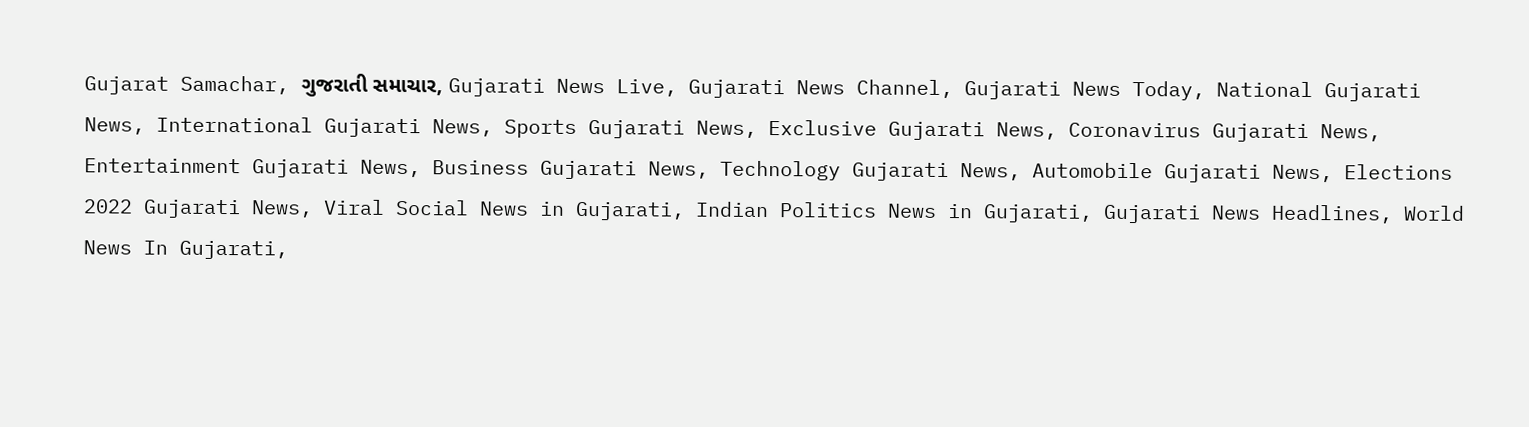Gujarat Samachar, ગુજરાતી સમાચાર, Gujarati News Live, Gujarati News Channel, Gujarati News Today, National Gujarati News, International Gujarati News, Sports Gujarati News, Exclusive Gujarati News, Coronavirus Gujarati News, Entertainment Gujarati News, Business Gujarati News, Technology Gujarati News, Automobile Gujarati News, Elections 2022 Gujarati News, Viral Social News in Gujarati, Indian Politics News in Gujarati, Gujarati News Headlines, World News In Gujarati,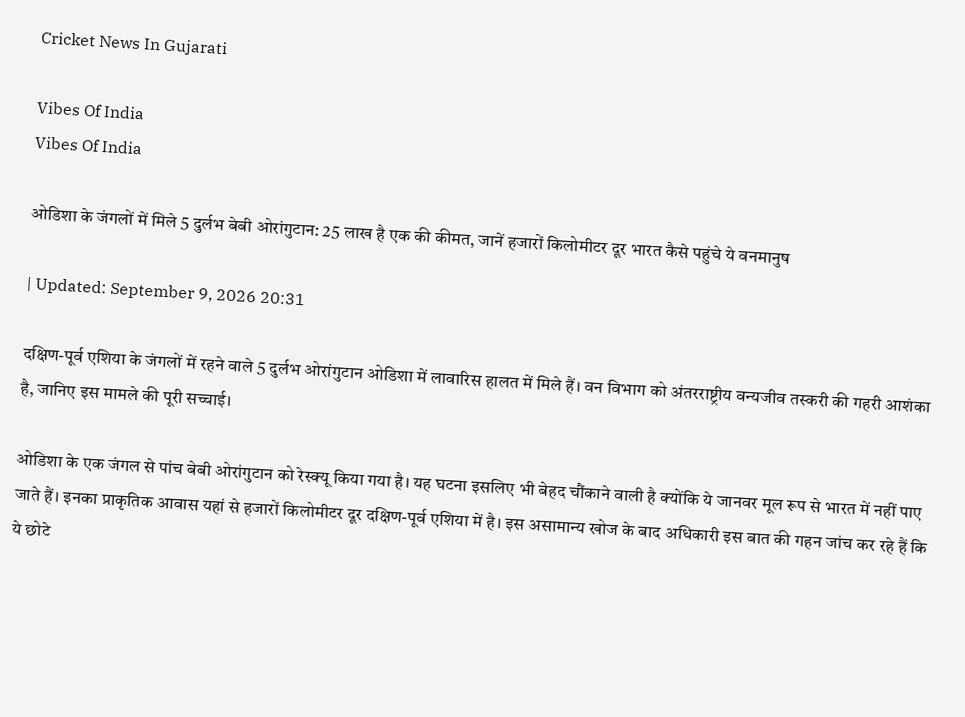Cricket News In Gujarati

Vibes Of India
Vibes Of India

ओडिशा के जंगलों में मिले 5 दुर्लभ बेबी ओरांगुटान: 25 लाख है एक की कीमत, जानें हजारों किलोमीटर दूर भारत कैसे पहुंचे ये वनमानुष

| Updated: September 9, 2026 20:31

दक्षिण-पूर्व एशिया के जंगलों में रहने वाले 5 दुर्लभ ओरांगुटान ओडिशा में लावारिस हालत में मिले हैं। वन विभाग को अंतरराष्ट्रीय वन्यजीव तस्करी की गहरी आशंका है, जानिए इस मामले की पूरी सच्चाई।

ओडिशा के एक जंगल से पांच बेबी ओरांगुटान को रेस्क्यू किया गया है। यह घटना इसलिए भी बेहद चौंकाने वाली है क्योंकि ये जानवर मूल रूप से भारत में नहीं पाए जाते हैं। इनका प्राकृतिक आवास यहां से हजारों किलोमीटर दूर दक्षिण-पूर्व एशिया में है। इस असामान्य खोज के बाद अधिकारी इस बात की गहन जांच कर रहे हैं कि ये छोटे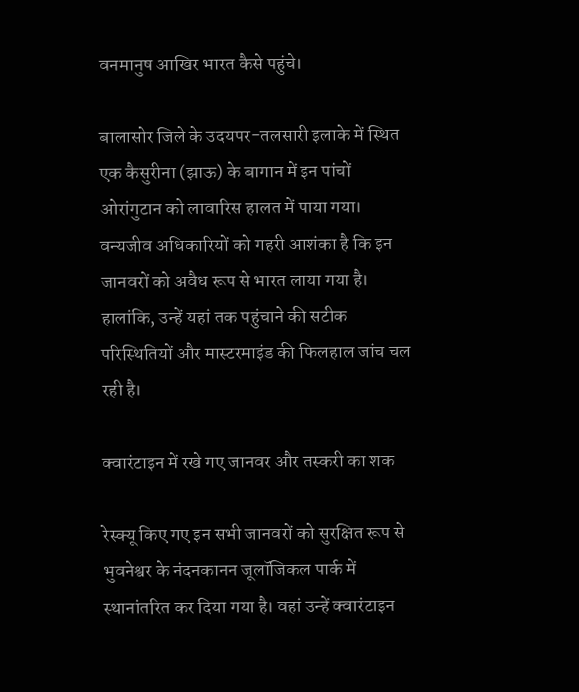वनमानुष आखिर भारत कैसे पहुंचे।

बालासोर जिले के उदयपर-तलसारी इलाके में स्थित एक कैसुरीना (झाऊ) के बागान में इन पांचों ओरांगुटान को लावारिस हालत में पाया गया। वन्यजीव अधिकारियों को गहरी आशंका है कि इन जानवरों को अवैध रूप से भारत लाया गया है। हालांकि, उन्हें यहां तक पहुंचाने की सटीक परिस्थितियों और मास्टरमाइंड की फिलहाल जांच चल रही है।

क्वारंटाइन में रखे गए जानवर और तस्करी का शक

रेस्क्यू किए गए इन सभी जानवरों को सुरक्षित रूप से भुवनेश्वर के नंदनकानन जूलॉजिकल पार्क में स्थानांतरित कर दिया गया है। वहां उन्हें क्वारंटाइन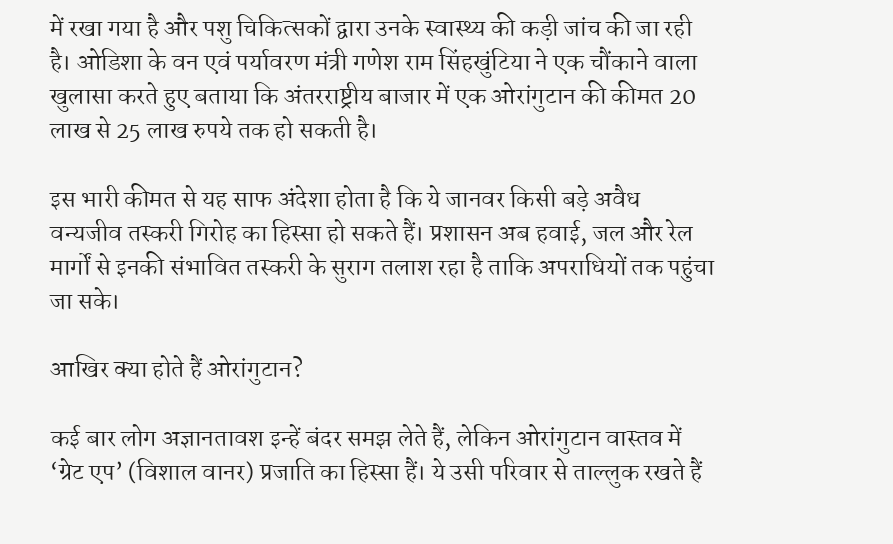में रखा गया है और पशु चिकित्सकों द्वारा उनके स्वास्थ्य की कड़ी जांच की जा रही है। ओडिशा के वन एवं पर्यावरण मंत्री गणेश राम सिंहखुंटिया ने एक चौंकाने वाला खुलासा करते हुए बताया कि अंतरराष्ट्रीय बाजार में एक ओरांगुटान की कीमत 20 लाख से 25 लाख रुपये तक हो सकती है।

इस भारी कीमत से यह साफ अंदेशा होता है कि ये जानवर किसी बड़े अवैध वन्यजीव तस्करी गिरोह का हिस्सा हो सकते हैं। प्रशासन अब हवाई, जल और रेल मार्गों से इनकी संभावित तस्करी के सुराग तलाश रहा है ताकि अपराधियों तक पहुंचा जा सके।

आखिर क्या होते हैं ओरांगुटान?

कई बार लोग अज्ञानतावश इन्हें बंदर समझ लेते हैं, लेकिन ओरांगुटान वास्तव में ‘ग्रेट एप’ (विशाल वानर) प्रजाति का हिस्सा हैं। ये उसी परिवार से ताल्लुक रखते हैं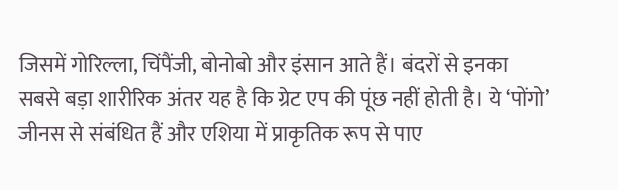जिसमें गोरिल्ला, चिंपैंजी, बोनोबो और इंसान आते हैं। बंदरों से इनका सबसे बड़ा शारीरिक अंतर यह है कि ग्रेट एप की पूंछ नहीं होती है। ये ‘पोंगो’ जीनस से संबंधित हैं और एशिया में प्राकृतिक रूप से पाए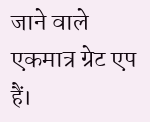जाने वाले एकमात्र ग्रेट एप हैं।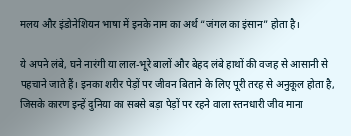मलय और इंडोनेशियन भाषा में इनके नाम का अर्थ “जंगल का इंसान” होता है।

ये अपने लंबे, घने नारंगी या लाल-भूरे बालों और बेहद लंबे हाथों की वजह से आसानी से पहचाने जाते हैं। इनका शरीर पेड़ों पर जीवन बिताने के लिए पूरी तरह से अनुकूल होता है, जिसके कारण इन्हें दुनिया का सबसे बड़ा पेड़ों पर रहने वाला स्तनधारी जीव माना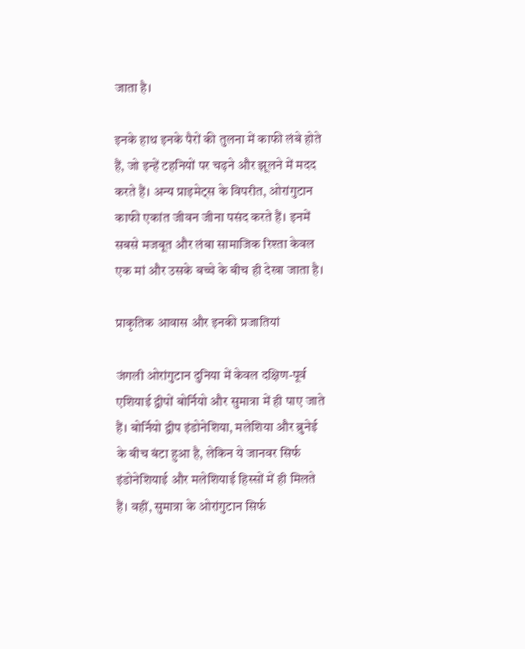जाता है।

इनके हाथ इनके पैरों की तुलना में काफी लंबे होते हैं, जो इन्हें टहनियों पर चढ़ने और झूलने में मदद करते हैं। अन्य प्राइमेट्स के विपरीत, ओरांगुटान काफी एकांत जीवन जीना पसंद करते हैं। इनमें सबसे मजबूत और लंबा सामाजिक रिश्ता केवल एक मां और उसके बच्चे के बीच ही देखा जाता है।

प्राकृतिक आवास और इनकी प्रजातियां

जंगली ओरांगुटान दुनिया में केवल दक्षिण-पूर्व एशियाई द्वीपों बोर्नियो और सुमात्रा में ही पाए जाते हैं। बोर्नियो द्वीप इंडोनेशिया, मलेशिया और ब्रुनेई के बीच बंटा हुआ है, लेकिन ये जानवर सिर्फ इंडोनेशियाई और मलेशियाई हिस्सों में ही मिलते हैं। वहीं, सुमात्रा के ओरांगुटान सिर्फ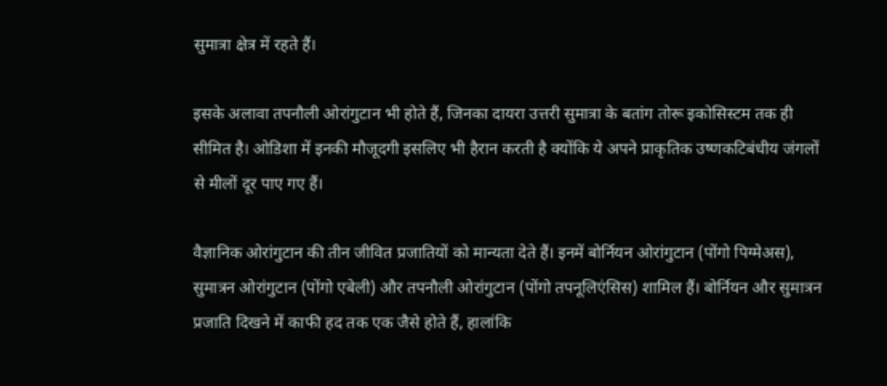सुमात्रा क्षेत्र में रहते हैं।

इसके अलावा तपनौली ओरांगुटान भी होते हैं, जिनका दायरा उत्तरी सुमात्रा के बतांग तोरू इकोसिस्टम तक ही सीमित है। ओडिशा में इनकी मौजूदगी इसलिए भी हैरान करती है क्योंकि ये अपने प्राकृतिक उष्णकटिबंधीय जंगलों से मीलों दूर पाए गए हैं।

वैज्ञानिक ओरांगुटान की तीन जीवित प्रजातियों को मान्यता देते हैं। इनमें बोर्नियन ओरांगुटान (पोंगो पिग्मेअस), सुमात्रन ओरांगुटान (पोंगो एबेली) और तपनौली ओरांगुटान (पोंगो तपनूलिएंसिस) शामिल हैं। बोर्नियन और सुमात्रन प्रजाति दिखने में काफी हद तक एक जैसे होते हैं, हालांकि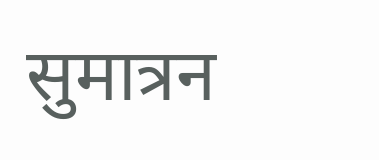सुमात्रन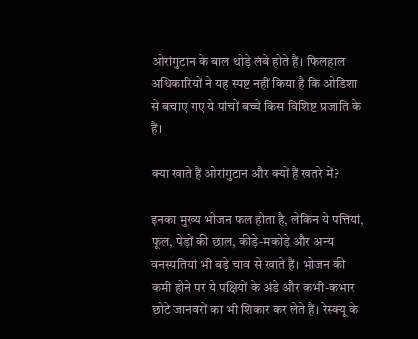ओरांगुटान के बाल थोड़े लंबे होते हैं। फिलहाल अधिकारियों ने यह स्पष्ट नहीं किया है कि ओडिशा से बचाए गए ये पांचों बच्चे किस विशिष्ट प्रजाति के हैं।

क्या खाते हैं ओरांगुटान और क्यों हैं खतरे में?

इनका मुख्य भोजन फल होता है, लेकिन ये पत्तियां, फूल, पेड़ों की छाल, कीड़े-मकोड़े और अन्य वनस्पतियां भी बड़े चाव से खाते हैं। भोजन की कमी होने पर ये पक्षियों के अंडे और कभी-कभार छोटे जानवरों का भी शिकार कर लेते हैं। रेस्क्यू के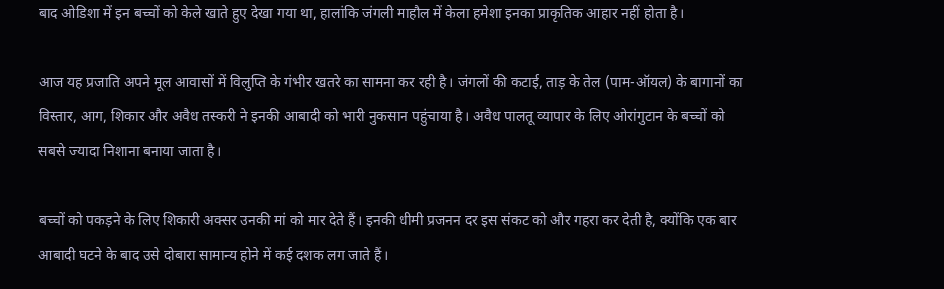बाद ओडिशा में इन बच्चों को केले खाते हुए देखा गया था, हालांकि जंगली माहौल में केला हमेशा इनका प्राकृतिक आहार नहीं होता है।

आज यह प्रजाति अपने मूल आवासों में विलुप्ति के गंभीर खतरे का सामना कर रही है। जंगलों की कटाई, ताड़ के तेल (पाम-ऑयल) के बागानों का विस्तार, आग, शिकार और अवैध तस्करी ने इनकी आबादी को भारी नुकसान पहुंचाया है। अवैध पालतू व्यापार के लिए ओरांगुटान के बच्चों को सबसे ज्यादा निशाना बनाया जाता है।

बच्चों को पकड़ने के लिए शिकारी अक्सर उनकी मां को मार देते हैं। इनकी धीमी प्रजनन दर इस संकट को और गहरा कर देती है, क्योंकि एक बार आबादी घटने के बाद उसे दोबारा सामान्य होने में कई दशक लग जाते हैं।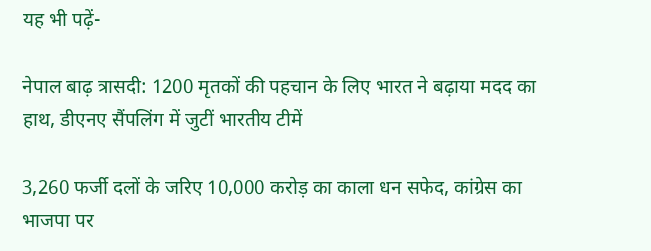यह भी पढ़ें-

नेपाल बाढ़ त्रासदी: 1200 मृतकों की पहचान के लिए भारत ने बढ़ाया मदद का हाथ, डीएनए सैंपलिंग में जुटीं भारतीय टीमें

3,260 फर्जी दलों के जरिए 10,000 करोड़ का काला धन सफेद, कांग्रेस का भाजपा पर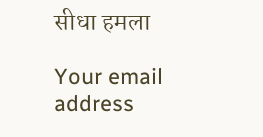सीधा हमला

Your email address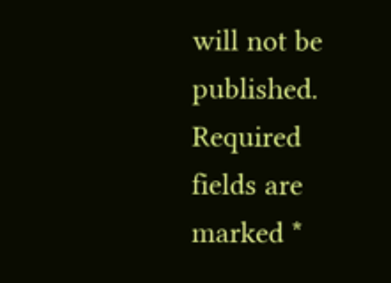will not be published. Required fields are marked *